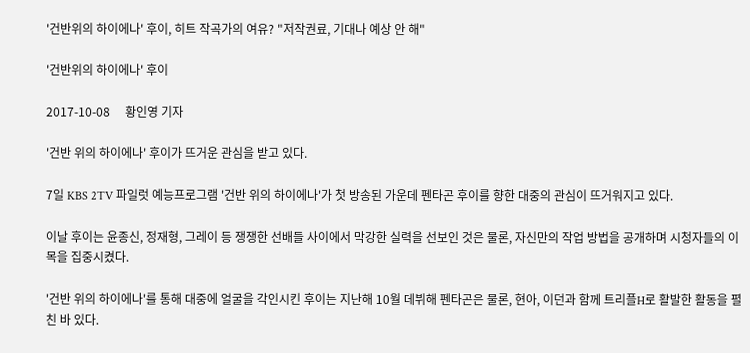'건반위의 하이에나' 후이, 히트 작곡가의 여유? "저작권료, 기대나 예상 안 해"

'건반위의 하이에나' 후이

2017-10-08     황인영 기자

'건반 위의 하이에나' 후이가 뜨거운 관심을 받고 있다.

7일 KBS 2TV 파일럿 예능프로그램 '건반 위의 하이에나'가 첫 방송된 가운데 펜타곤 후이를 향한 대중의 관심이 뜨거워지고 있다.

이날 후이는 윤종신, 정재형, 그레이 등 쟁쟁한 선배들 사이에서 막강한 실력을 선보인 것은 물론, 자신만의 작업 방법을 공개하며 시청자들의 이목을 집중시켰다.

'건반 위의 하이에나'를 통해 대중에 얼굴을 각인시킨 후이는 지난해 10월 데뷔해 펜타곤은 물론, 현아, 이던과 함께 트리플H로 활발한 활동을 펼친 바 있다.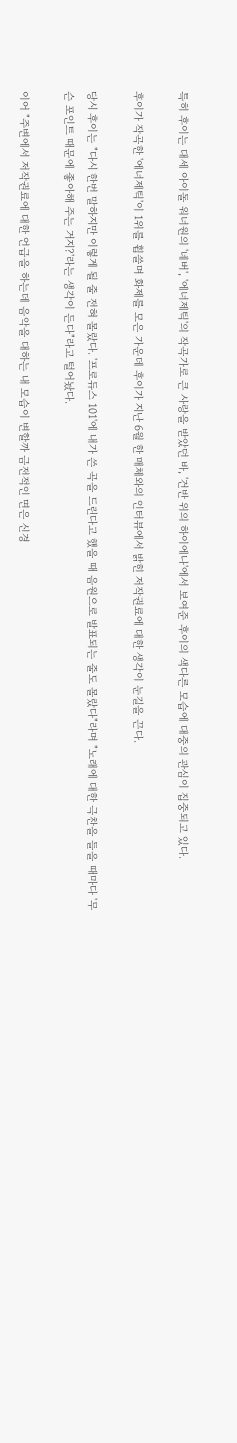특히 후이는 대세 아이돌 워너원의 '네버', '에너제틱'의 작곡가로 큰 사랑을 받았던 바, '건반 위의 하이에나'에서 보여준 후이의 색다른 모습에 대중의 관심이 집중되고 있다.

후이가 작곡한 '에너제틱'이 1위를 휩쓸며 화제를 모은 가운데 후이가 지난 6월 한 매체와의 인터뷰에서 밝힌 저작권료에 대한 생각이 눈길을 끈다.

당시 후이는 "다시 한번 말하지만 이렇게 될 줄 전혀 몰랐다. '프로듀스 101'에 내가 쓴 곡을 드린다고 했을 때 음원으로 발표되는 줄도 몰랐다"라며 "노래에 대한 극찬을 들을 때마다 '무슨 포인트 때문에 좋아해 주는 거지?'라는 생각이 든다"라고 털어놨다.

이어 "주변에서 저작권료에 대한 언급을 하는데 음악을 대하는 내 모습이 변할까 금전적인 면은 신경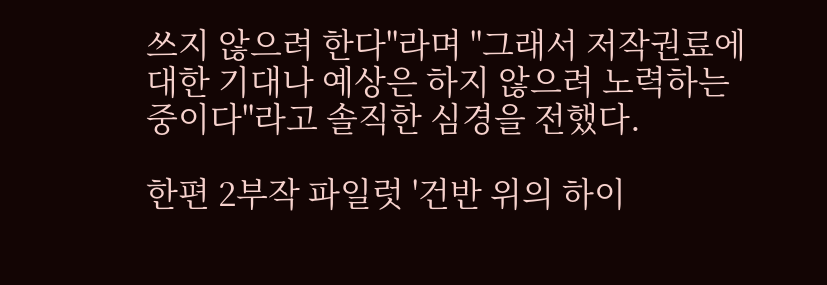쓰지 않으려 한다"라며 "그래서 저작권료에 대한 기대나 예상은 하지 않으려 노력하는 중이다"라고 솔직한 심경을 전했다.

한편 2부작 파일럿 '건반 위의 하이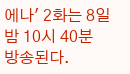에나' 2화는 8일 밤 10시 40분 방송된다.